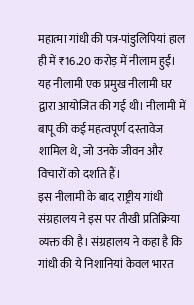महात्मा गांधी की पत्र-पांडुलिपियां हाल ही में ₹16.20 करोड़ में नीलाम हुईं। यह नीलामी एक प्रमुख नीलामी घर द्वारा आयोजित की गई थी। नीलामी में बापू की कई महत्वपूर्ण दस्तावेज शामिल थे, जो उनके जीवन और विचारों को दर्शाते हैं।
इस नीलामी के बाद राष्ट्रीय गांधी संग्रहालय ने इस पर तीखी प्रतिक्रिया व्यक्त की है। संग्रहालय ने कहा है कि गांधी की ये निशानियां केवल भारत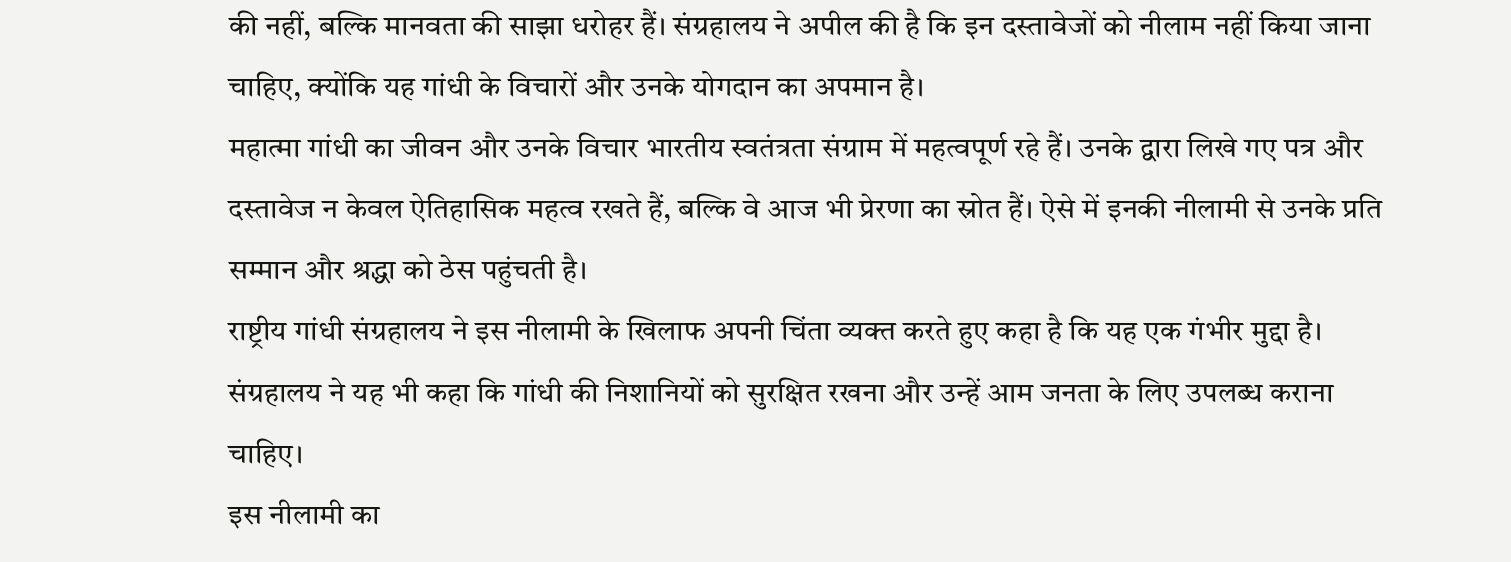की नहीं, बल्कि मानवता की साझा धरोहर हैं। संग्रहालय ने अपील की है कि इन दस्तावेजों को नीलाम नहीं किया जाना चाहिए, क्योंकि यह गांधी के विचारों और उनके योगदान का अपमान है।
महात्मा गांधी का जीवन और उनके विचार भारतीय स्वतंत्रता संग्राम में महत्वपूर्ण रहे हैं। उनके द्वारा लिखे गए पत्र और दस्तावेज न केवल ऐतिहासिक महत्व रखते हैं, बल्कि वे आज भी प्रेरणा का स्रोत हैं। ऐसे में इनकी नीलामी से उनके प्रति सम्मान और श्रद्धा को ठेस पहुंचती है।
राष्ट्रीय गांधी संग्रहालय ने इस नीलामी के खिलाफ अपनी चिंता व्यक्त करते हुए कहा है कि यह एक गंभीर मुद्दा है। संग्रहालय ने यह भी कहा कि गांधी की निशानियों को सुरक्षित रखना और उन्हें आम जनता के लिए उपलब्ध कराना चाहिए।
इस नीलामी का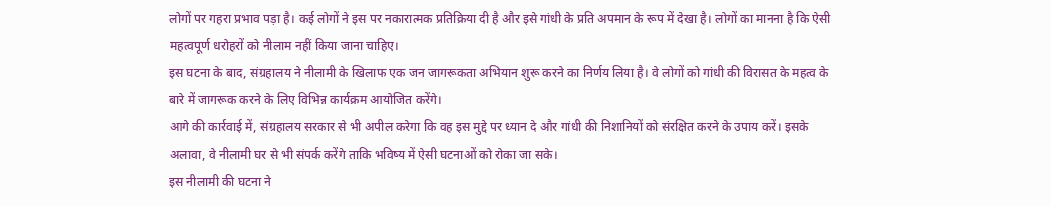लोगों पर गहरा प्रभाव पड़ा है। कई लोगों ने इस पर नकारात्मक प्रतिक्रिया दी है और इसे गांधी के प्रति अपमान के रूप में देखा है। लोगों का मानना है कि ऐसी महत्वपूर्ण धरोहरों को नीलाम नहीं किया जाना चाहिए।
इस घटना के बाद, संग्रहालय ने नीलामी के खिलाफ एक जन जागरूकता अभियान शुरू करने का निर्णय लिया है। वे लोगों को गांधी की विरासत के महत्व के बारे में जागरूक करने के लिए विभिन्न कार्यक्रम आयोजित करेंगे।
आगे की कार्रवाई में, संग्रहालय सरकार से भी अपील करेगा कि वह इस मुद्दे पर ध्यान दे और गांधी की निशानियों को संरक्षित करने के उपाय करें। इसके अलावा, वे नीलामी घर से भी संपर्क करेंगे ताकि भविष्य में ऐसी घटनाओं को रोका जा सके।
इस नीलामी की घटना ने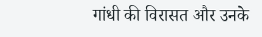गांधी की विरासत और उनके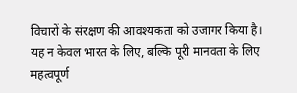विचारों के संरक्षण की आवश्यकता को उजागर किया है। यह न केवल भारत के लिए, बल्कि पूरी मानवता के लिए महत्वपूर्ण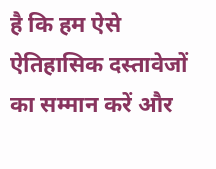है कि हम ऐसे ऐतिहासिक दस्तावेजों का सम्मान करें और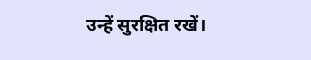उन्हें सुरक्षित रखें।